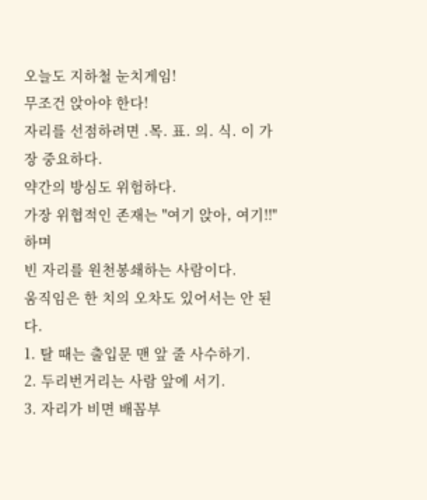오늘도 지하철 눈치게임!
무조건 앉아야 한다!
자리를 선점하려면 .목. 표. 의. 식. 이 가장 중요하다.
약간의 방심도 위험하다.
가장 위협적인 존재는 "여기 앉아, 여기!!" 하며
빈 자리를 원천봉쇄하는 사람이다.
움직임은 한 치의 오차도 있어서는 안 된다.
1. 탈 때는 출입문 맨 앞 줄 사수하기.
2. 두리번거리는 사람 앞에 서기.
3. 자리가 비면 배꼽부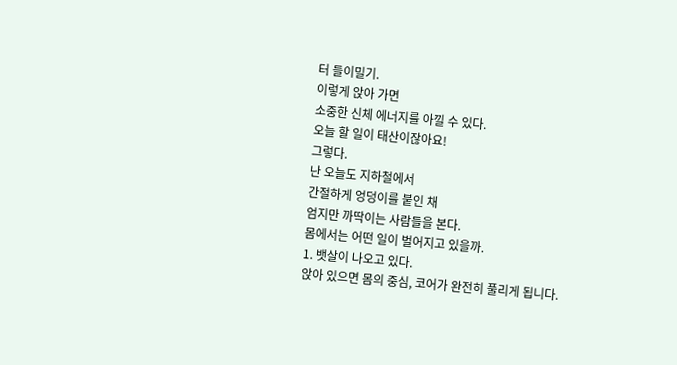터 들이밀기.
이렇게 앉아 가면
소중한 신체 에너지를 아낄 수 있다.
오늘 할 일이 태산이잖아요!
그렇다.
난 오늘도 지하철에서
간절하게 엉덩이를 붙인 채
엄지만 까딱이는 사람들을 본다.
몸에서는 어떤 일이 벌어지고 있을까.
1. 뱃살이 나오고 있다.
앉아 있으면 몸의 중심, 코어가 완전히 풀리게 됩니다.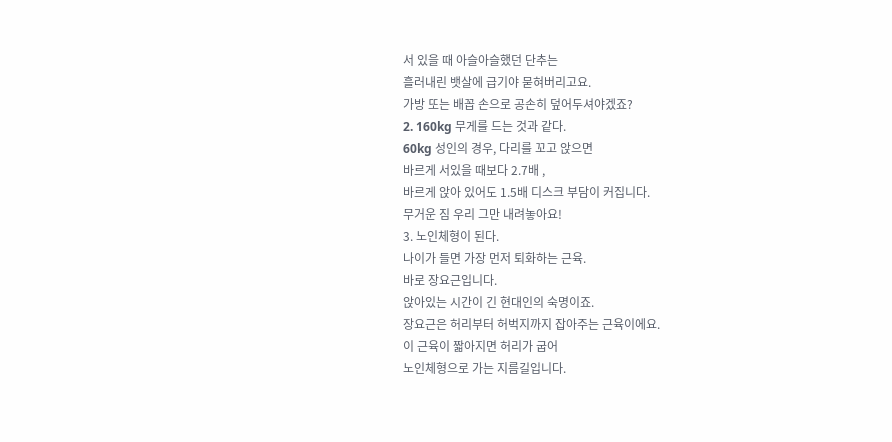서 있을 때 아슬아슬했던 단추는
흘러내린 뱃살에 급기야 묻혀버리고요.
가방 또는 배꼽 손으로 공손히 덮어두셔야겠죠?
2. 160kg 무게를 드는 것과 같다.
60kg 성인의 경우, 다리를 꼬고 앉으면
바르게 서있을 때보다 2.7배 ,
바르게 앉아 있어도 1.5배 디스크 부담이 커집니다.
무거운 짐 우리 그만 내려놓아요!
3. 노인체형이 된다.
나이가 들면 가장 먼저 퇴화하는 근육.
바로 장요근입니다.
앉아있는 시간이 긴 현대인의 숙명이죠.
장요근은 허리부터 허벅지까지 잡아주는 근육이에요.
이 근육이 짧아지면 허리가 굽어
노인체형으로 가는 지름길입니다.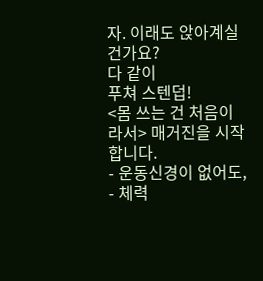자. 이래도 앉아계실 건가요?
다 같이
푸쳐 스텐덥!
<몸 쓰는 건 처음이라서> 매거진을 시작합니다.
- 운동신경이 없어도,
- 체력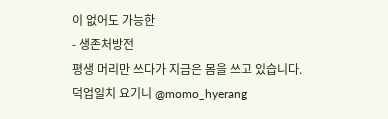이 없어도 가능한
- 생존처방전
평생 머리만 쓰다가 지금은 몸을 쓰고 있습니다.
덕업일치 요기니 @momo_hyerang